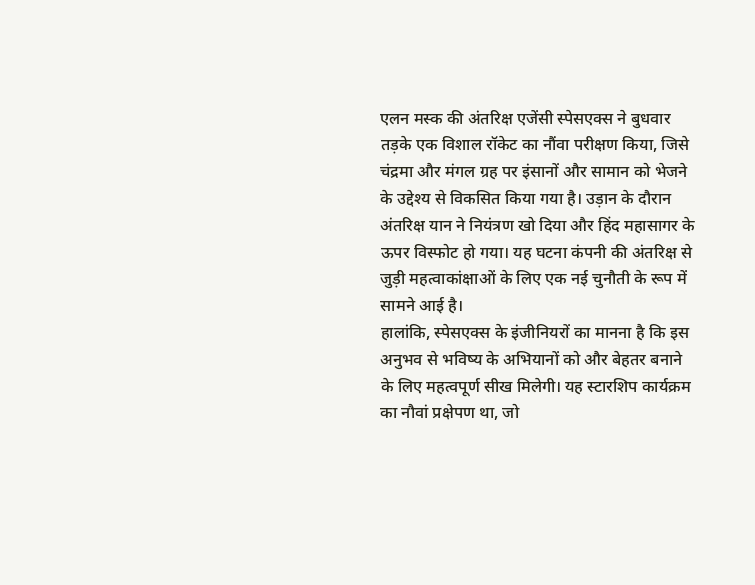एलन मस्क की अंतरिक्ष एजेंसी स्पेसएक्स ने बुधवार तड़के एक विशाल रॉकेट का नौंवा परीक्षण किया, जिसे चंद्रमा और मंगल ग्रह पर इंसानों और सामान को भेजने के उद्देश्य से विकसित किया गया है। उड़ान के दौरान अंतरिक्ष यान ने नियंत्रण खो दिया और हिंद महासागर के ऊपर विस्फोट हो गया। यह घटना कंपनी की अंतरिक्ष से जुड़ी महत्वाकांक्षाओं के लिए एक नई चुनौती के रूप में सामने आई है।
हालांकि, स्पेसएक्स के इंजीनियरों का मानना है कि इस अनुभव से भविष्य के अभियानों को और बेहतर बनाने के लिए महत्वपूर्ण सीख मिलेगी। यह स्टारशिप कार्यक्रम का नौवां प्रक्षेपण था, जो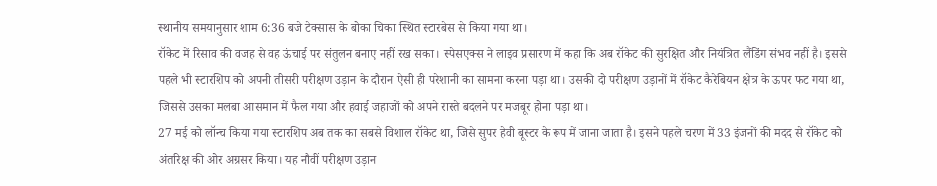स्थानीय समयानुसार शाम 6:36 बजे टेक्सास के बोका चिका स्थित स्टारबेस से किया गया था।
रॉकेट में रिसाव की वजह से वह ऊंचाई पर संतुलन बनाए नहीं रख सका। स्पेसएक्स ने लाइव प्रसारण में कहा कि अब रॉकेट की सुरक्षित और नियंत्रित लैंडिंग संभव नहीं है। इससे पहले भी स्टारशिप को अपनी तीसरी परीक्षण उड़ान के दौरान ऐसी ही परेशानी का सामना करना पड़ा था। उसकी दो परीक्षण उड़ानों में रॉकेट कैरेबियन क्षेत्र के ऊपर फट गया था, जिससे उसका मलबा आसमान में फैल गया और हवाई जहाजों को अपने रास्ते बदलने पर मजबूर होना पड़ा था।
27 मई को लॉन्च किया गया स्टारशिप अब तक का सबसे विशाल रॉकेट था, जिसे सुपर हेवी बूस्टर के रूप में जाना जाता है। इसने पहले चरण में 33 इंजनों की मदद से रॉकेट को अंतरिक्ष की ओर अग्रसर किया। यह नौवीं परीक्षण उड़ान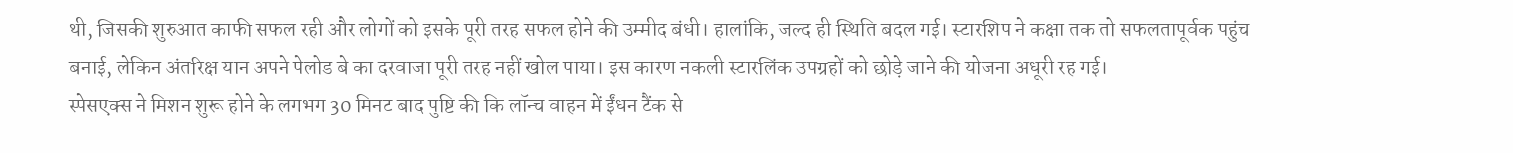थी, जिसकी शुरुआत काफी सफल रही और लोगों को इसके पूरी तरह सफल होने की उम्मीद बंधी। हालांकि, जल्द ही स्थिति बदल गई। स्टारशिप ने कक्षा तक तो सफलतापूर्वक पहुंच बनाई, लेकिन अंतरिक्ष यान अपने पेलोड बे का दरवाजा पूरी तरह नहीं खोल पाया। इस कारण नकली स्टारलिंक उपग्रहों को छोड़े जाने की योजना अधूरी रह गई।
स्पेसएक्स ने मिशन शुरू होने के लगभग 30 मिनट बाद पुष्टि की कि लॉन्च वाहन में ईंधन टैंक से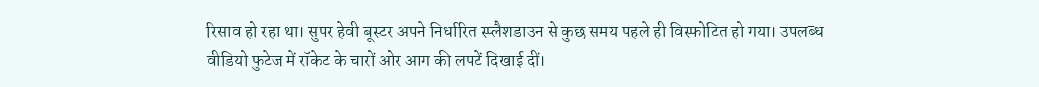रिसाव हो रहा था। सुपर हेवी बूस्टर अपने निर्धारित स्प्लैशडाउन से कुछ समय पहले ही विस्फोटित हो गया। उपलब्ध वीडियो फुटेज में रॉकेट के चारों ओर आग की लपटें दिखाई दीं।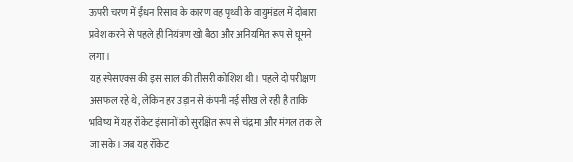ऊपरी चरण में ईंधन रिसाव के कारण वह पृथ्वी के वायुमंडल में दोबारा प्रवेश करने से पहले ही नियंत्रण खो बैठा और अनियमित रूप से घूमने लगा।
यह स्पेसएक्स की इस साल की तीसरी कोशिश थी। पहले दो परीक्षण असफल रहे थे, लेकिन हर उड़ान से कंपनी नई सीख ले रही है ताकि भविष्य में यह रॉकेट इंसानों को सुरक्षित रूप से चंद्रमा और मंगल तक ले जा सके। जब यह रॉकेट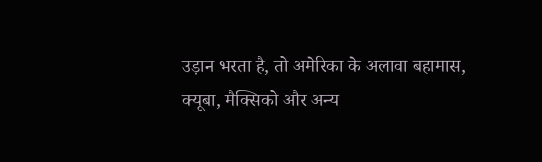उड़ान भरता है, तो अमेरिका के अलावा बहामास, क्यूबा, मैक्सिको और अन्य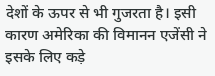देशों के ऊपर से भी गुजरता है। इसी कारण अमेरिका की विमानन एजेंसी ने इसके लिए कड़े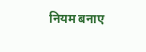नियम बनाए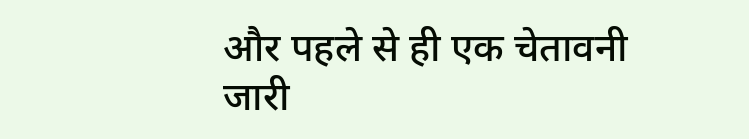और पहले से ही एक चेतावनी जारी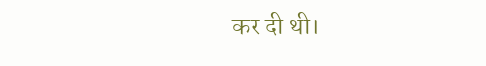कर दी थी।